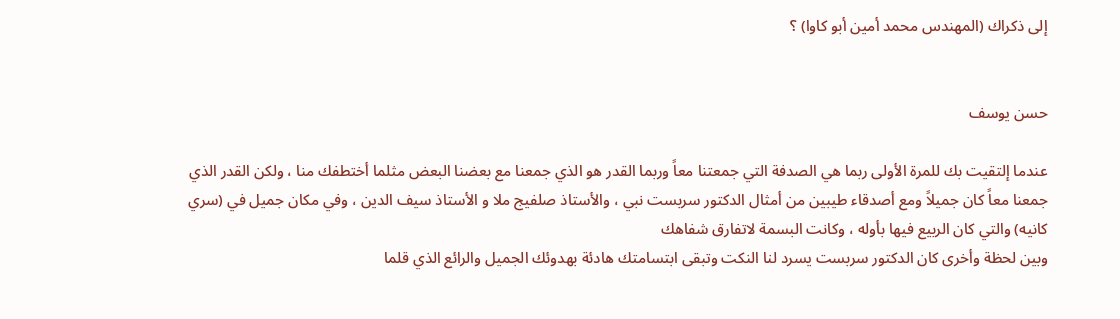إلى ذكراك (المهندس محمد أمين أبو كاوا) ؟


حسن يوسف

عندما إلتقيت بك للمرة الأولى ربما هي الصدفة التي جمعتنا معاً وربما القدر هو الذي جمعنا مع بعضنا البعض مثلما أختطفك منا ، ولكن القدر الذي جمعنا معاً كان جميلاً ومع أصدقاء طيبين من أمثال الدكتور سربست نبي ، والأستاذ صلفيج ملا و الأستاذ سيف الدين ، وفي مكان جميل في (سري كانيه) والتي كان الربيع فيها بأوله ، وكانت البسمة لاتفارق شفاهك
وبين لحظة وأخرى كان الدكتور سربست يسرد لنا النكت وتبقى ابتسامتك هادئة بهدوئك الجميل والرائع الذي قلما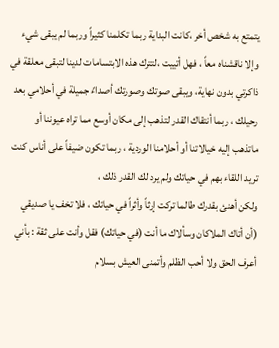يتمتع به شخص أخر ،كانت البداية ربما تكلمنا كثيراً وربما لم يبقى شيء وإلا ناقشناه معاً ، فهل أتييت ،لتترك هذه الابتسامات لدينا لتبقى معلقة في ذاكرتي بدون نهاية، ويبقى صوتك وصورتك أصداءً جميلة في أحلامي بعد رحيلك ، ربما أنتقاك القدر لتذهب إلى مكان أوسع مما تراه عيوننا أو ماتذهب إليه خيالاتنا أو أحلامنا الوردية ، ربما تكون ضيفاً على أناس كنت تريد اللقاء بهم في حياتك ولم يرد لك القدر ذلك ،
ولكن أهنئ بقدرك طالما تركت إرثاً وأثراً في حياتك ، فلا تخف يا صديقي (أن أتاك الملاكان وسألاك ما أنت (في حياتك) فقل وأنت على ثقة : بأني أعرف الحق ولا أحب الظلم وأتمنى العيش بسلام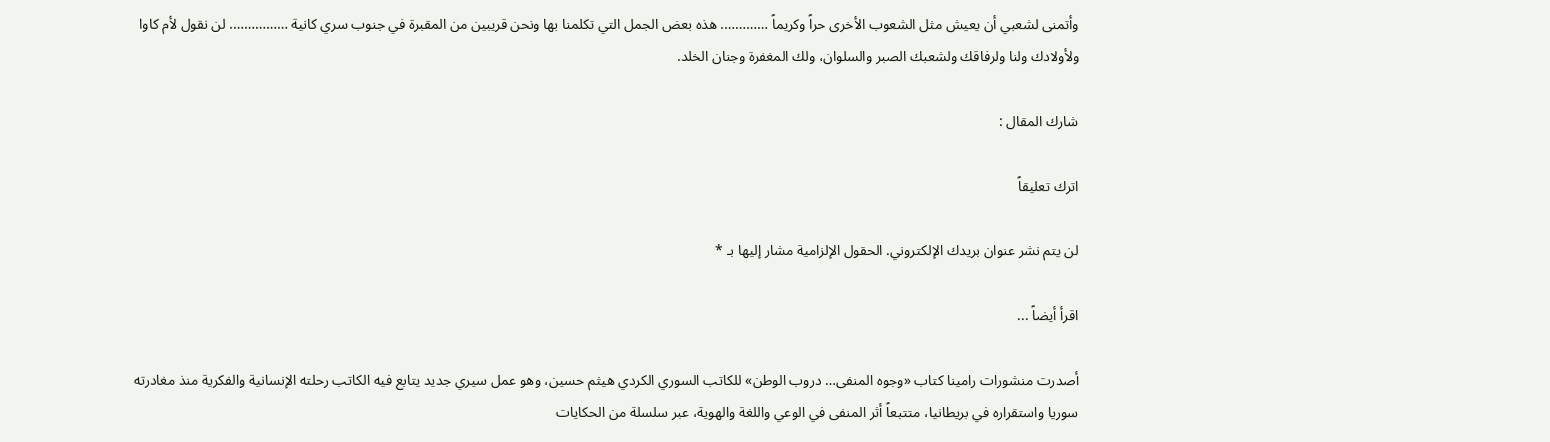وأتمنى لشعبي أن يعيش مثل الشعوب الأخرى حراً وكريماً …………. هذه بعض الجمل التي تكلمنا بها ونحن قريبين من المقبرة في جنوب سري كانية ……………. لن نقول لأم كاوا ولأولادك ولنا ولرفاقك ولشعبك الصبر والسلوان، ولك المغفرة وجنان الخلد.

شارك المقال :

اترك تعليقاً

لن يتم نشر عنوان بريدك الإلكتروني. الحقول الإلزامية مشار إليها بـ *

اقرأ أيضاً ...

أصدرت منشورات رامينا كتاب «وجوه المنفى… دروب الوطن» للكاتب السوري الكردي هيثم حسين، وهو عمل سيري جديد يتابع فيه الكاتب رحلته الإنسانية والفكرية منذ مغادرته سوريا واستقراره في بريطانيا، متتبعاً أثر المنفى في الوعي واللغة والهوية، عبر سلسلة من الحكايات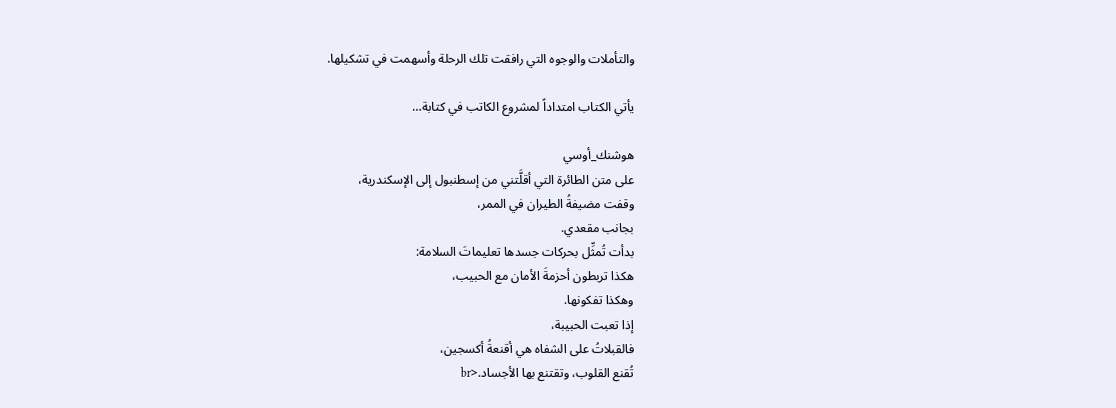والتأملات والوجوه التي رافقت تلك الرحلة وأسهمت في تشكيلها.

يأتي الكتاب امتداداً لمشروع الكاتب في كتابة…

هوشنك_أوسي
على متن الطائرة التي أقلَّتني من إسطنبول إلى الإسكندرية،
وقفت مضيفةُ الطيران في الممر،
بجانب مقعدي.
بدأت تُمثِّل بحركات جسدها تعليماتَ السلامة:
هكذا تربطون أحزمةَ الأمان مع الحبيب،
وهكذا تفكونها.
إذا تعبت الحبيبة،
فالقبلاتُ على الشفاه هي أقنعةُ أكسجين،
تُقنع القلوب، وتقتنع بها الأجساد.<br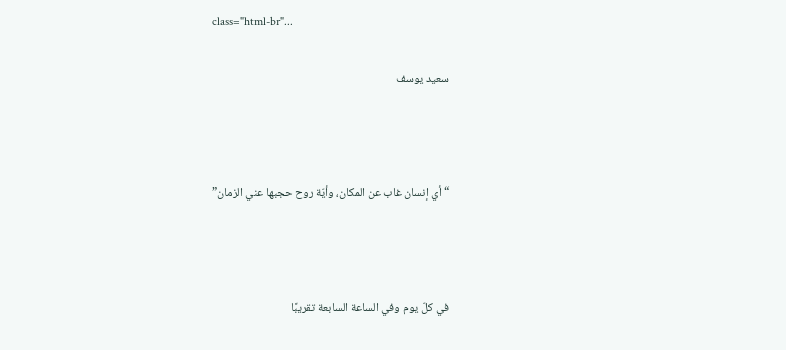class="html-br"...

سعيد يوسف



“أي إنسان غاب عن المكان، وأيّة روح حجبها عني الزمان”



في كلّ يوم وفي الساعة السابعة تقريبًا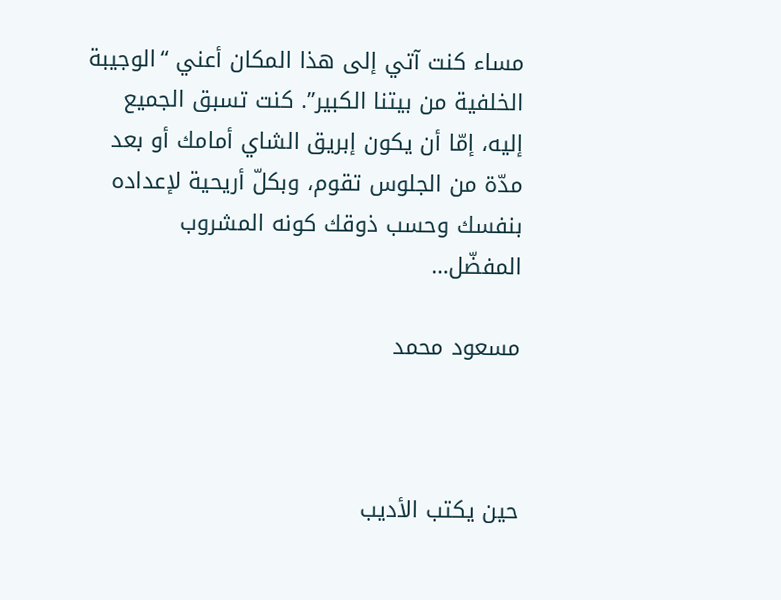مساء كنت آتي إلى هذا المكان أعني “الوجيبة الخلفية من بيتنا الكبير”. كنت تسبق الجميع إليه، إمّا أن يكون إبريق الشاي أمامك أو بعد مدّة من الجلوس تقوم، وبكلّ أريحية لإعداده بنفسك وحسب ذوقك كونه المشروب المفضّل…

مسعود محمد



حين يكتب الأديب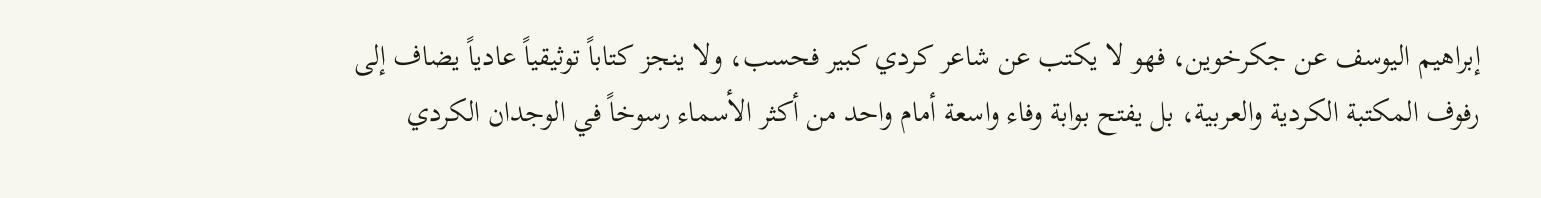إبراهيم اليوسف عن جكرخوين، فهو لا يكتب عن شاعر كردي كبير فحسب، ولا ينجز كتاباً توثيقياً عادياً يضاف إلى رفوف المكتبة الكردية والعربية، بل يفتح بوابة وفاء واسعة أمام واحد من أكثر الأسماء رسوخاً في الوجدان الكردي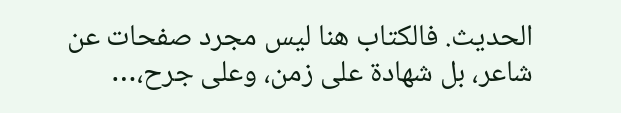الحديث. فالكتاب هنا ليس مجرد صفحات عن شاعر، بل شهادة على زمن، وعلى جرح،…